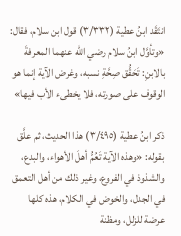انتَقَد ابنُ عطية (٣/٣٣٢) قول ابن سلام، فقال: «وتأوَّل ابنُ سلام رضي الله عنهما المعرفةَ بالابنِ: تَحَقُّق صِحَّةِ نسبه، وغرض الآية إنما هو الوقوف على صورته، فلا يخطىء الأب فيها»

ذكر ابنُ عطية (٣/٤٩٥) هذا الحديث، ثم علَّق بقوله: «وهذه الآية تَعُمُّ أهلَ الأهواء، والبدع، والشذوذ في الفروع، وغير ذلك من أهل التعمق في الجدل، والخوض في الكلام، هذه كلها عرضة للزلل، ومظنة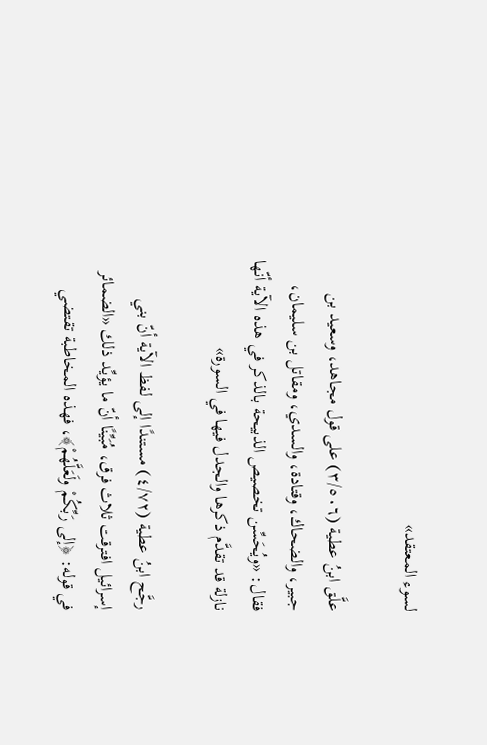لسوء المعتقد»

علَّق ابنُ عطية (٣/٥٠٦) على قول مجاهد، وسعيد بن جبير، والضحاك، وقتادة، والسدي، ومقاتل بن سليمان، فقال: «ويُحَسِّن تخصيص الذبيحة بالذكر في هذه الآية أنّها نازلة قد تقدَّم ذكرها والجدل فيها في السورة»

رجَّح ابنُ عطية (٤/٧٢) مستندًا إلى لفظ الآية أنّ بني إسرائيل افترقت ثلاث فرق، مُبَيِّنًا أنّ ما يؤيِّد ذلك «الضمائر في قوله: ﴿إلى رَبِّكُمْ ولَعَلَّهُمْ﴾، فهذه المخاطبة تقتضي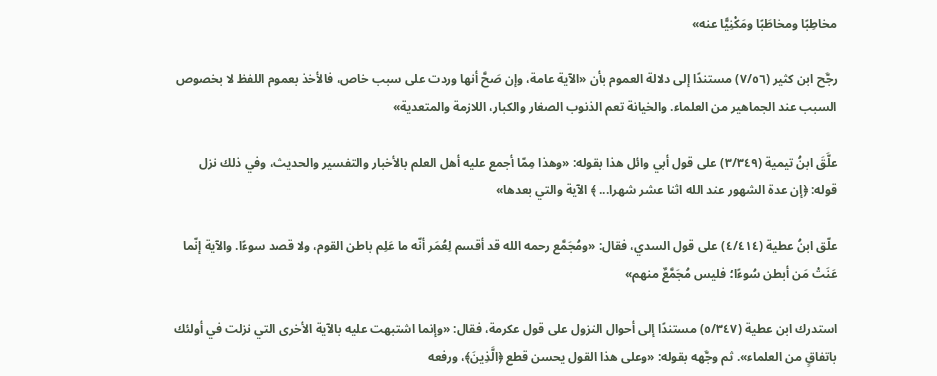مخاطِبًا ومخاطَبًا ومَكْنِيًّا عنه»

رجَّح ابن كثير (٧/٥٦) مستندًا إلى دلالة العموم بأن «الآية عامة، وإن صَحَّ أنها وردت على سبب خاص، فالأخذ بعموم اللفظ لا بخصوص السبب عند الجماهير من العلماء. والخيانة تعم الذنوب الصغار والكبار، اللازمة والمتعدية»

علَّقَ ابنُ تيمية (٣/٣٤٩) على قول أبي وائل هذا بقوله: «وهذا مِمّا أجمع عليه أهل العلم بالأخبار والتفسير والحديث، وفي ذلك نزل قوله: ﴿إن عدة الشهور عند الله اثنا عشر شهرا... ﴾ الآية والتي بعدها»

علّق ابنُ عطية (٤/٤١٤) على قول السدي، فقال: «ومُجَمَّع رحمه الله قد أقسم لِعُمَر أنّه ما عَلِم باطن القوم، ولا قصد سوءًا. والآية إنّما عَنَتْ مَن أبطن سُوءًا؛ فليس مُجَمَّعٌ منهم»

استدرك ابن عطية (٥/٣٤٧) مستندًا إلى أحوال النزول على قول عكرمة، فقال: «وإنما اشتبهت عليه بالآية الأخرى التي نزلت في أولئك باتفاقٍ من العلماء». ثم وجَّهه بقوله: «وعلى هذا القول يحسن قطع ﴿الَّذِينَ﴾، ورفعه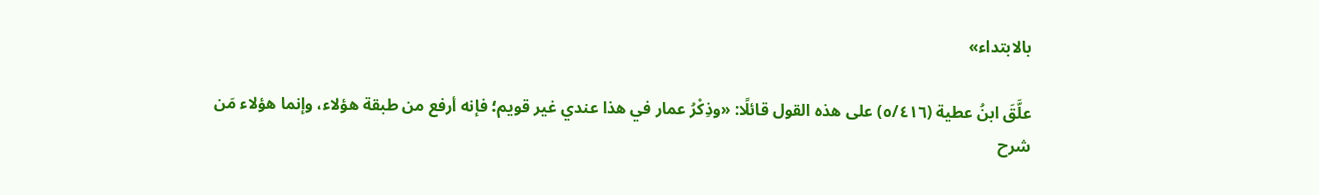بالابتداء»

علَّقَ ابنُ عطية (٥/٤١٦) على هذه القول قائلًا: «وذِكْرُ عمار في هذا عندي غير قويم؛ فإنه أرفع من طبقة هؤلاء، وإنما هؤلاء مَن شرح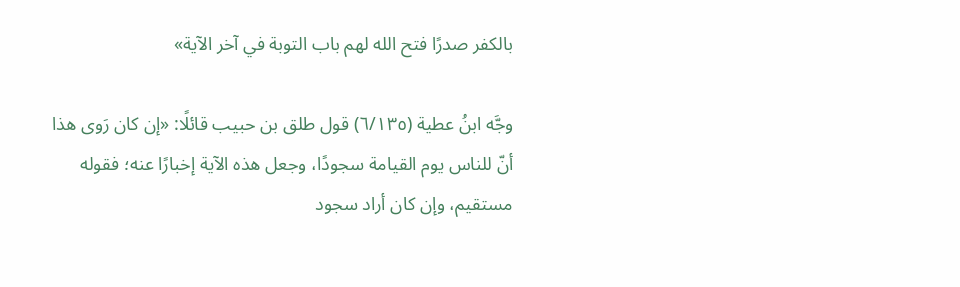بالكفر صدرًا فتح الله لهم باب التوبة في آخر الآية»

وجَّه ابنُ عطية (٦/١٣٥) قول طلق بن حبيب قائلًا: «إن كان رَوى هذا أنّ للناس يوم القيامة سجودًا، وجعل هذه الآية إخبارًا عنه؛ فقوله مستقيم، وإن كان أراد سجود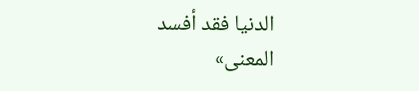الدنيا فقد أفسد المعنى»